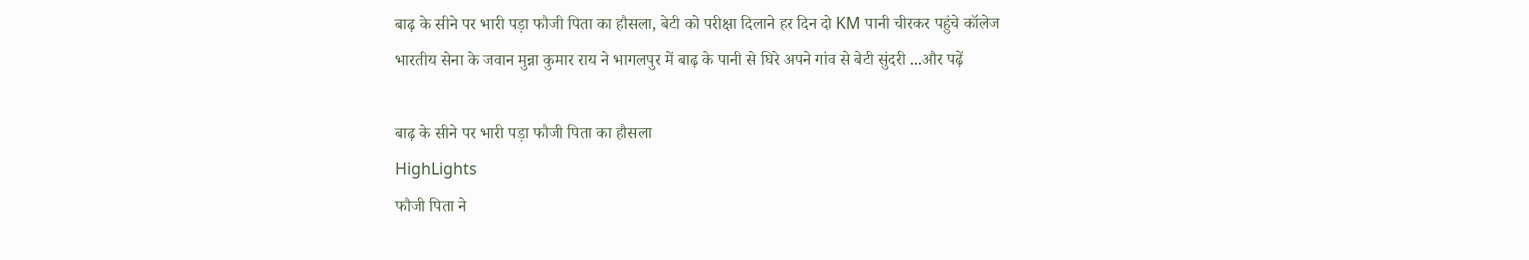बाढ़ के सीने पर भारी पड़ा फौजी पिता का हौसला, बेटी को परीक्षा दिलाने हर दिन दो KM पानी चीरकर पहुंचे कॉलेज
भारतीय सेना के जवान मुन्ना कुमार राय ने भागलपुर में बाढ़ के पानी से घिरे अपने गांव से बेटी सुंदरी ...और पढ़ें

बाढ़ के सीने पर भारी पड़ा फौजी पिता का हौसला
HighLights
फौजी पिता ने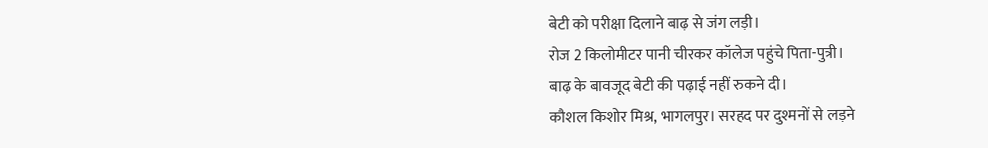बेटी को परीक्षा दिलाने बाढ़ से जंग लड़ी।
रोज 2 किलोमीटर पानी चीरकर कॉलेज पहुंचे पिता-पुत्री।
बाढ़ के बावजूद बेटी की पढ़ाई नहीं रुकने दी।
कौशल किशोर मिश्र, भागलपुर। सरहद पर दुश्मनों से लड़ने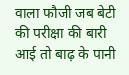वाला फौजी जब बेटी की परीक्षा की बारी आई तो बाढ़ के पानी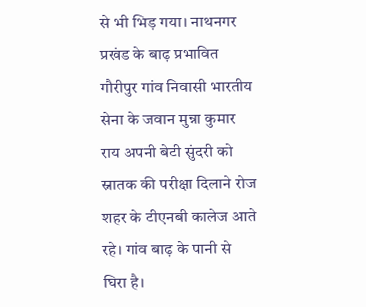से भी भिड़ गया। नाथनगर प्रखंड के बाढ़ प्रभावित गौरीपुर गांव निवासी भारतीय सेना के जवान मुन्ना कुमार राय अपनी बेटी सुंदरी को स्नातक की परीक्षा दिलाने रोज शहर के टीएनबी कालेज आते रहे। गांव बाढ़ के पानी से घिरा है।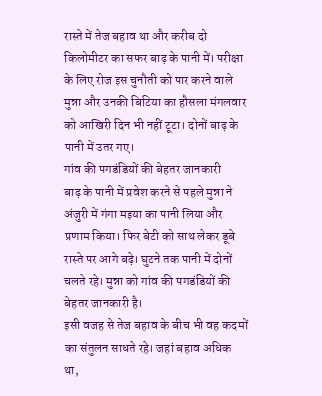रास्ते में तेज बहाव था और करीब दो किलोमीटर का सफर बाढ़ के पानी में। परीक्षा के लिए रोज इस चुनौती को पार करने वाले मुन्ना और उनकी बिटिया का हौसला मंगलवार को आखिरी दिन भी नहीं टूटा। दोनों बाढ़ के पानी में उतर गए।
गांव की पगडंडियों की बेहतर जानकारी
बाढ़ के पानी में प्रवेश करने से पहले मुन्ना ने अंजुरी में गंगा मइया का पानी लिया और प्रणाम किया। फिर बेटी को साथ लेकर डूबे रास्ते पर आगे बढ़े। घुटने तक पानी में दोनों चलते रहे। मुन्ना को गांव की पगडंडियों की बेहतर जानकारी है।
इसी वजह से तेज बहाव के बीच भी वह कदमों का संतुलन साधते रहे। जहां बहाव अधिक था,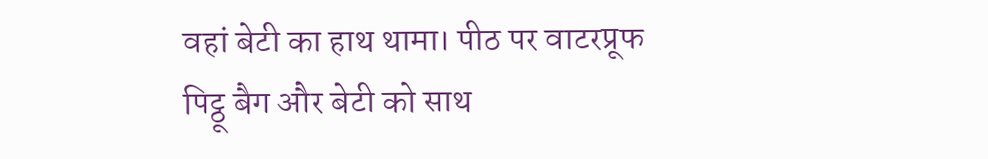वहां बेटी का हाथ थामा। पीठ पर वाटरप्रूफ पिट्ठू बैग और बेटी को साथ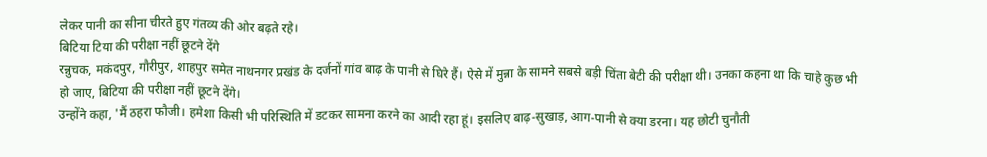लेकर पानी का सीना चीरते हुए गंतव्य की ओर बढ़ते रहे।
बिटिया टिया की परीक्षा नहीं छूटने देंगे
रन्नुचक, मकंदपुर, गौरीपुर, शाहपुर समेत नाथनगर प्रखंड के दर्जनों गांव बाढ़ के पानी से घिरे हैं। ऐसे में मुन्ना के सामने सबसे बड़ी चिंता बेटी की परीक्षा थी। उनका कहना था कि चाहे कुछ भी हो जाए, बिटिया की परीक्षा नहीं छूटने देंगे।
उन्होंने कहा, 'मैं ठहरा फौजी। हमेशा किसी भी परिस्थिति में डटकर सामना करने का आदी रहा हूं। इसलिए बाढ़-सुखाड़, आग-पानी से क्या डरना। यह छोटी चुनौती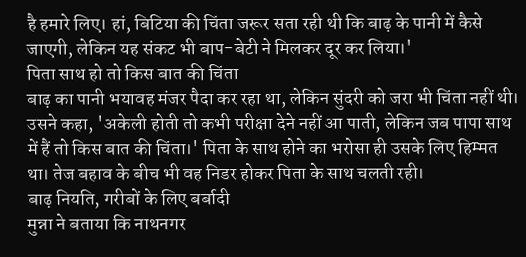है हमारे लिए। हां, बिटिया की चिंता जरूर सता रही थी कि बाढ़ के पानी में कैसे जाएगी, लेकिन यह संकट भी बाप-बेटी ने मिलकर दूर कर लिया।'
पिता साथ हो तो किस बात की चिंता
बाढ़ का पानी भयावह मंजर पैदा कर रहा था, लेकिन सुंदरी को जरा भी चिंता नहीं थी। उसने कहा, 'अकेली होती तो कभी परीक्षा देने नहीं आ पाती, लेकिन जब पापा साथ में हैं तो किस बात की चिंता।' पिता के साथ होने का भरोसा ही उसके लिए हिम्मत था। तेज बहाव के बीच भी वह निडर होकर पिता के साथ चलती रही।
बाढ़ नियति, गरीबों के लिए बर्बादी
मुन्ना ने बताया कि नाथनगर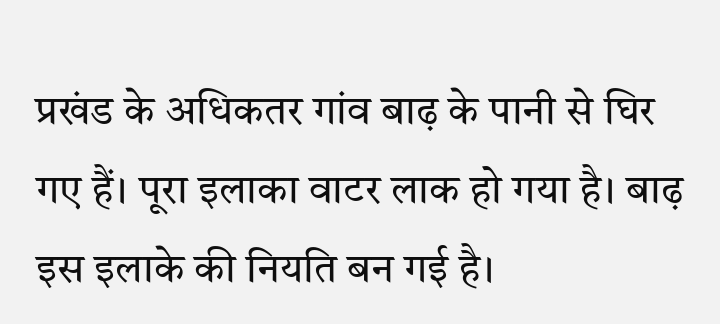प्रखंड के अधिकतर गांव बाढ़ के पानी से घिर गए हैं। पूरा इलाका वाटर लाक हो गया है। बाढ़ इस इलाके की नियति बन गई है।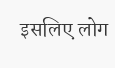इसलिए लोग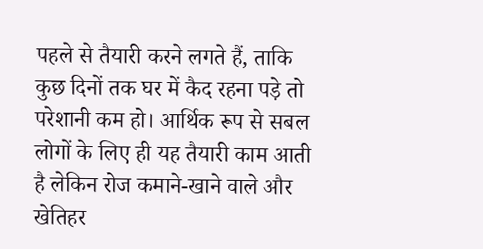पहले से तैयारी करने लगते हैं, ताकि कुछ दिनों तक घर में कैद रहना पड़े तो परेशानी कम हो। आर्थिक रूप से सबल लोगों के लिए ही यह तैयारी काम आती है लेकिन रोज कमाने-खाने वाले और खेतिहर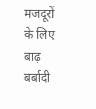मजदूरों के लिए बाढ़ बर्बादी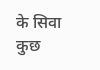के सिवा कुछ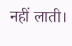नहीं लाती।